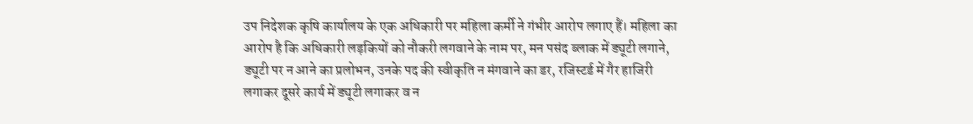उप निदेशक कृषि कार्यालय के एक अधिकारी पर महिला कर्मी ने गंभीर आरोप लगाए हैं। महिला का आरोप है कि अधिकारी लड़कियों को नौकरी लगवाने के नाम पर, मन पसंद ब्लाक में ड्यूटी लगाने, ड्यूटी पर न आने का प्रलोभन, उनके पद की स्वीकृति न मंगवाने का डर, रजिस्टर्ड में गैर हाजिरी लगाकर दूसरे कार्य में ड्यूटी लगाकर व न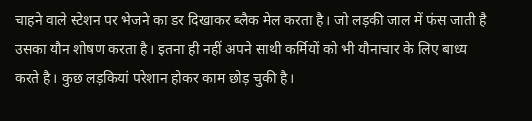चाहने वाले स्टेशन पर भेजने का डर दिखाकर ब्लैक मेल करता है। जो लड़की जाल में फंस जाती है उसका यौन शोषण करता है। इतना ही नहीं अपने साथी कर्मियों को भी यौनाचार के लिए बाध्य करते है। कुछ लड़कियां परेशान होकर काम छोड़ चुकी है।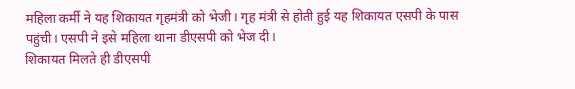महिला कर्मी ने यह शिकायत गृहमंत्री को भेजी। गृह मंत्री से होती हुई यह शिकायत एसपी के पास पहुंची। एसपी ने इसे महिला थाना डीएसपी को भेज दी।
शिकायत मिलते ही डीएसपी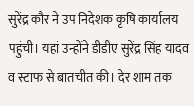सुरेंद्र कौर ने उप निदेशक कृषि कार्यालय पहुंची। यहां उन्होंने डीडीए सुरेंद्र सिंह यादव व स्टाफ से बातचीत की। देर शाम तक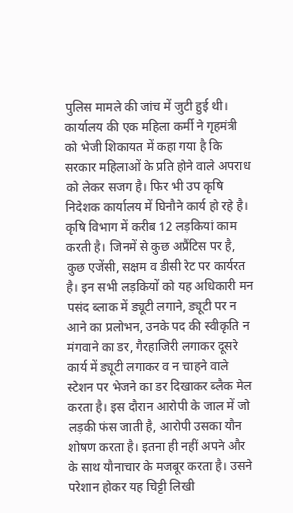पुलिस मामले की जांच में जुटी हुई थी।
कार्यालय की एक महिला कर्मी ने गृहमंत्री को भेजी शिकायत में कहा गया है कि सरकार महिलाओं के प्रति होने वाले अपराध को लेकर सजग है। फिर भी उप कृषि निदेशक कार्यालय में घिनौने कार्य हो रहे है। कृषि विभाग में करीब 12 लड़कियां काम करती है। जिनमें से कुछ अप्रैंटिस पर है, कुछ एजेंसी, सक्षम व डीसी रेट पर कार्यरत है। इन सभी लड़कियों को यह अधिकारी मन पसंद ब्लाक में ड्यूटी लगाने, ड्यूटी पर न आने का प्रलोभन, उनके पद की स्वीकृति न मंगवाने का डर, गैरहाजिरी लगाकर दूसरे कार्य में ड्यूटी लगाकर व न चाहने वाले स्टेशन पर भेजने का डर दिखाकर ब्लैक मेल करता है। इस दौरान आरोपी के जाल में जो लड़की फंस जाती है, आरोपी उसका यौन शोषण करता है। इतना ही नहीं अपने और के साथ यौनाचार के मजबूर करता है। उसने परेशान होकर यह चिट्टी लिखी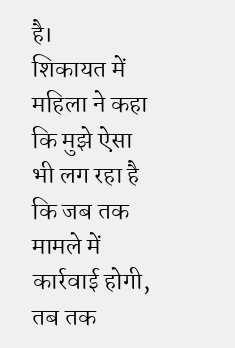है।
शिकायत में महिला ने कहा कि मुझे ऐसा भी लग रहा है कि जब तक मामले में कार्रवाई होगी, तब तक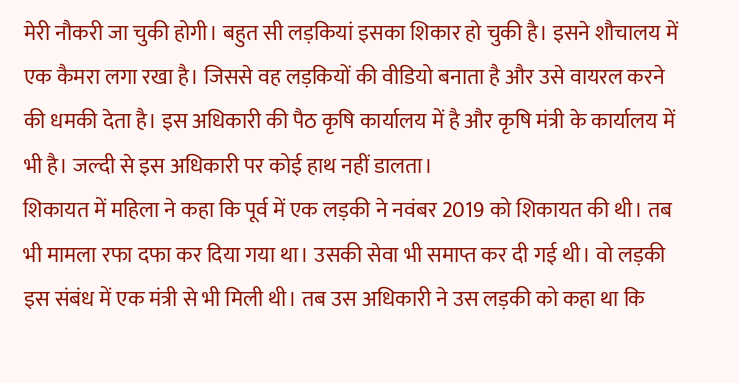मेरी नौकरी जा चुकी होगी। बहुत सी लड़कियां इसका शिकार हो चुकी है। इसने शौचालय में एक कैमरा लगा रखा है। जिससे वह लड़कियों की वीडियो बनाता है और उसे वायरल करने की धमकी देता है। इस अधिकारी की पैठ कृषि कार्यालय में है और कृषि मंत्री के कार्यालय में भी है। जल्दी से इस अधिकारी पर कोई हाथ नहीं डालता।
शिकायत में महिला ने कहा कि पूर्व में एक लड़की ने नवंबर 2019 को शिकायत की थी। तब भी मामला रफा दफा कर दिया गया था। उसकी सेवा भी समाप्त कर दी गई थी। वो लड़की इस संबंध में एक मंत्री से भी मिली थी। तब उस अधिकारी ने उस लड़की को कहा था कि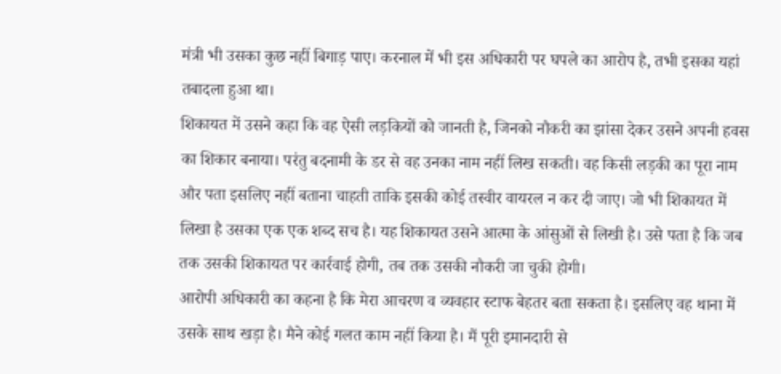मंत्री भी उसका कुछ नहीं बिगाड़ पाए। करनाल में भी इस अधिकारी पर घपले का आरोप है, तभी इसका यहां तबादला हुआ था।
शिकायत में उसने कहा कि वह ऐसी लड़कियों को जानती है, जिनको नौकरी का झांसा देकर उसने अपनी हवस का शिकार बनाया। परंतु बदनामी के डर से वह उनका नाम नहीं लिख सकती। वह किसी लड़की का पूरा नाम और पता इसलिए नहीं बताना चाहती ताकि इसकी कोई तस्वीर वायरल न कर दी जाए। जो भी शिकायत में लिखा है उसका एक एक शब्द सच है। यह शिकायत उसने आत्मा के आंसुओं से लिखी है। उसे पता है कि जब तक उसकी शिकायत पर कार्रवाई होगी, तब तक उसकी नौकरी जा चुकी होगी।
आरोपी अधिकारी का कहना है कि मेरा आचरण व व्यवहार स्टाफ बेहतर बता सकता है। इसलिए वह थाना में उसके साथ खड़ा है। मैने कोई गलत काम नहीं किया है। मैं पूरी इमानदारी से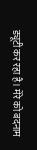ड्यूटी कर रहा है। मेरे को बदनाम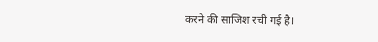करने की साजिश रची गई है।